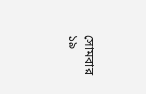সোমবার ১৯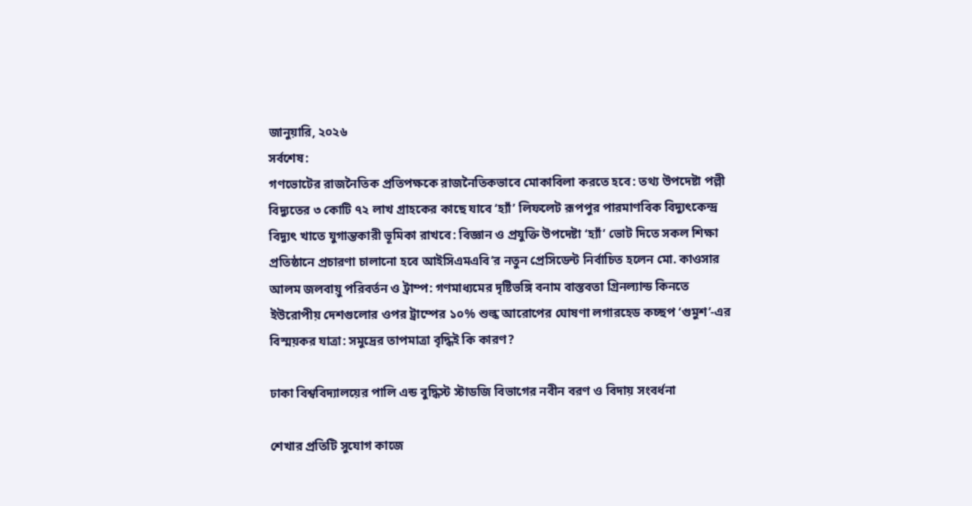জানুয়ারি, ২০২৬
সর্বশেষ:
গণভোটের রাজনৈতিক প্রতিপক্ষকে রাজনৈতিকভাবে মোকাবিলা করতে হবে: তথ্য উপদেষ্টা পল্লী বিদ্যুতের ৩ কোটি ৭২ লাখ গ্রাহকের কাছে যাবে ‘হ্যাঁ’ লিফলেট রূপপুর পারমাণবিক বিদ্যুৎকেন্দ্র বিদ্যুৎ খাতে যুগান্তকারী ভূমিকা রাখবে: বিজ্ঞান ও প্রযুক্তি উপদেষ্টা ‘হ্যাঁ’ ভোট দিতে সকল শিক্ষা প্রতিষ্ঠানে প্রচারণা চালানো হবে আইসিএমএবি’র নতুন প্রেসিডেন্ট নির্বাচিত হলেন মো. কাওসার আলম জলবায়ু পরিবর্তন ও ট্রাম্প: গণমাধ্যমের দৃষ্টিভঙ্গি বনাম বাস্তবতা গ্রিনল্যান্ড কিনতে ইউরোপীয় দেশগুলোর ওপর ট্রাম্পের ১০% শুল্ক আরোপের ঘোষণা লগারহেড কচ্ছপ ‘গুমুশ’-এর বিস্ময়কর যাত্রা: সমুদ্রের তাপমাত্রা বৃদ্ধিই কি কারণ?

ঢাকা বিশ্ববিদ্যালয়ের পালি এন্ড বুদ্ধিস্ট স্টাডজি বিভাগের নবীন বরণ ও বিদায় সংবর্ধনা

শেখার প্রতিটি সুযোগ কাজে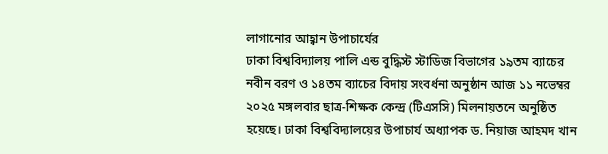লাগানোর আহ্বান উপাচার্যের
ঢাকা বিশ্ববিদ্যালয় পালি এন্ড বুদ্ধিস্ট স্টাডিজ বিভাগের ১৯তম ব্যাচের নবীন বরণ ও ১৪তম ব্যাচের বিদায় সংবর্ধনা অনুষ্ঠান আজ ১১ নভেম্বর ২০২৫ মঙ্গলবার ছাত্র-শিক্ষক কেন্দ্র (টিএসসি) মিলনায়তনে অনুষ্ঠিত হয়েছে। ঢাকা বিশ্ববিদ্যালয়ের উপাচার্য অধ্যাপক ড. নিয়াজ আহমদ খান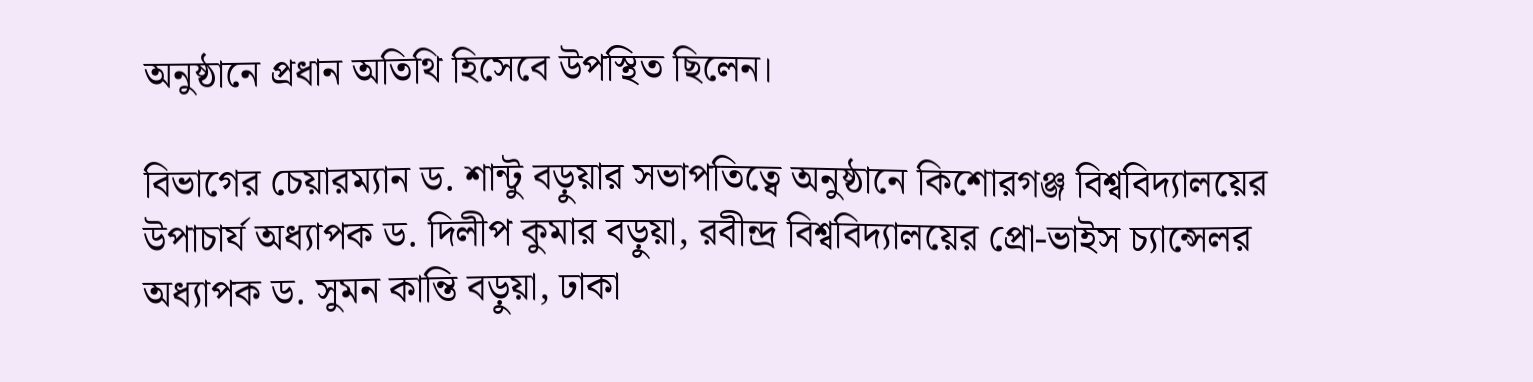অনুষ্ঠানে প্রধান অতিথি হিসেবে উপস্থিত ছিলেন।

বিভাগের চেয়ারম্যান ড. শান্টু বড়ুয়ার সভাপতিত্বে অনুষ্ঠানে কিশোরগঞ্জ বিশ্ববিদ্যালয়ের উপাচার্য অধ্যাপক ড. দিলীপ কুমার বড়ুয়া, রবীন্দ্র বিশ্ববিদ্যালয়ের প্রো-ভাইস চ্যান্সেলর অধ্যাপক ড. সুমন কান্তি বড়ুয়া, ঢাকা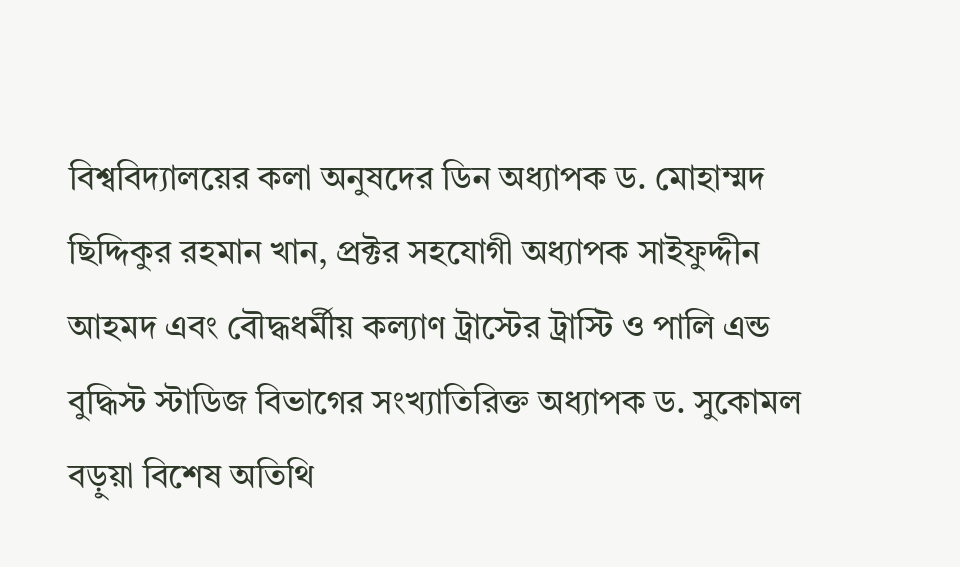বিশ্ববিদ্যালয়ের কলা অনুষদের ডিন অধ্যাপক ড. মোহাম্মদ ছিদ্দিকুর রহমান খান, প্রক্টর সহযোগী অধ্যাপক সাইফুদ্দীন আহমদ এবং বৌদ্ধধর্মীয় কল্যাণ ট্রাস্টের ট্রাস্টি ও পালি এন্ড বুদ্ধিস্ট স্টাডিজ বিভাগের সংখ্যাতিরিক্ত অধ্যাপক ড. সুকোমল বড়ুয়া বিশেষ অতিথি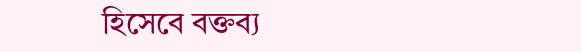হিসেবে বক্তব্য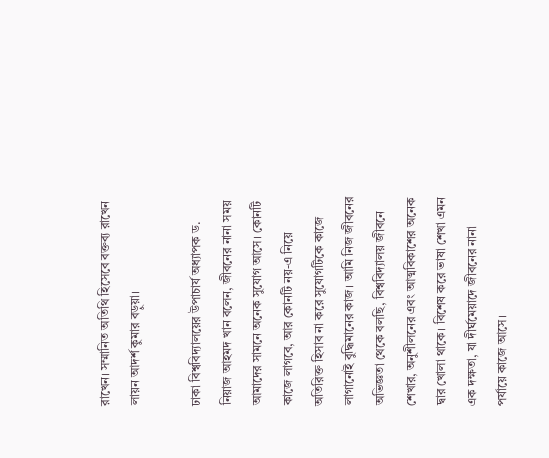রাখেন। সম্মানিত অতিথি হিসেবে বক্তব্য রাখেন লায়ন আদর্শ কুমার বড়ুয়া।

ঢাকা বিশ্ববিদ্যালয়ের উপাচার্য অধ্যাপক ড. নিয়াজ আহমদ খান বলেন, জীবনের নানা সময় আমাদের সামনে অনেক সুযোগ আসে। কোনটি কাজে লাগবে, আর কোনটি নয়-এ নিয়ে অতিরিক্ত হিসাব না করে সুযোগটিকে কাজে লাগানোই বুদ্ধিমানের কাজ। আমি নিজ জীবনের অভিজ্ঞতা থেকে বলছি, বিশ্ববিদ্যালয় জীবনে শেখার, অনুশীলনের এবং আত্মবিকাশের অনেক দ্বার খোলা থাকে। বিশেষ করে ভাষা শেখা এমন এক দক্ষতা, যা দীর্ঘমেয়াদে জীবনের নানা পর্যায়ে কাজে আসে।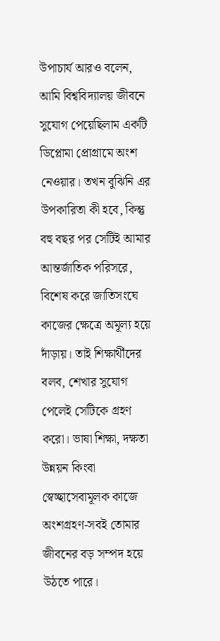উপাচার্য আরও বলেন, আমি বিশ্ববিদ্যালয় জীবনে সুযোগ পেয়েছিলাম একটি ডিপ্লোমা প্রোগ্রামে অংশ নেওয়ার। তখন বুঝিনি এর উপকারিতা কী হবে, কিন্তু বহু বছর পর সেটিই আমার আন্তর্জাতিক পরিসরে, বিশেষ করে জাতিসংঘে কাজের ক্ষেত্রে অমূল্য হয়ে দাঁড়ায়। তাই শিক্ষার্থীদের বলব, শেখার সুযোগ পেলেই সেটিকে গ্রহণ করো। ভাষা শিক্ষা, দক্ষতা উন্নয়ন কিংবা স্বেচ্ছাসেবামূলক কাজে অংশগ্রহণ-সবই তোমার জীবনের বড় সম্পদ হয়ে উঠতে পারে।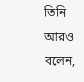তিনি আরও বলেন,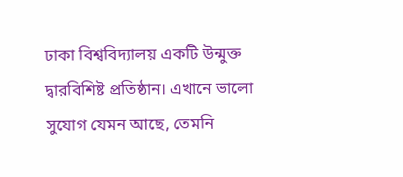ঢাকা বিশ্ববিদ্যালয় একটি উন্মুক্ত দ্বারবিশিষ্ট প্রতিষ্ঠান। এখানে ভালো সুযোগ যেমন আছে, তেমনি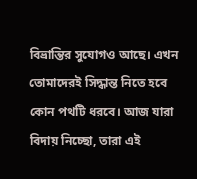বিভ্রান্তির সুযোগও আছে। এখন তোমাদেরই সিদ্ধান্ত নিতে হবে কোন পথটি ধরবে। আজ যারা বিদায় নিচ্ছো, তারা এই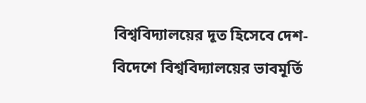বিশ্ববিদ্যালয়ের দূত হিসেবে দেশ-বিদেশে বিশ্ববিদ্যালয়ের ভাবমূর্তি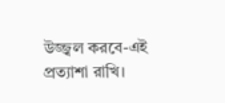উজ্জ্বল করবে-এই প্রত্যাশা রাখি।